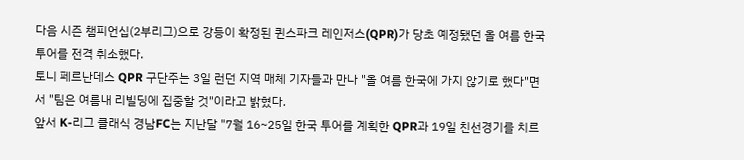다음 시즌 챔피언십(2부리그)으로 강등이 확정된 퀸스파크 레인저스(QPR)가 당초 예정됐던 올 여름 한국 투어를 전격 취소했다.
토니 페르난데스 QPR 구단주는 3일 런던 지역 매체 기자들과 만나 "올 여름 한국에 가지 않기로 했다"면서 "팀은 여름내 리빌딩에 집중할 것"이라고 밝혔다.
앞서 K-리그 클래식 경남FC는 지난달 "7월 16~25일 한국 투어를 계획한 QPR과 19일 친선경기를 치르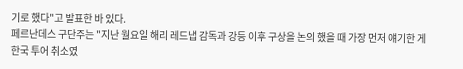기로 했다"고 발표한 바 있다.
페르난데스 구단주는 "지난 월요일 해리 레드냅 감독과 강등 이후 구상을 논의 했을 때 가장 먼저 얘기한 게 한국 투어 취소였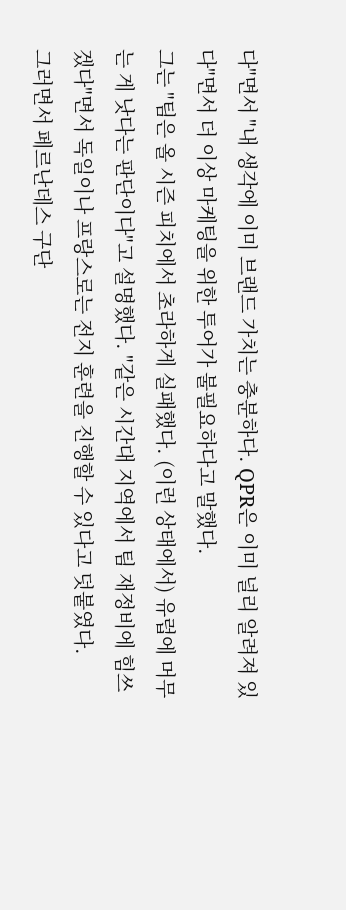다"면서 "내 생각에 이미 브랜드 가치는 충분하다. QPR은 이미 널리 알려져 있다"면서 더 이상 마케팅을 위한 투어가 불필요하다고 말했다.
그는 "팀은 올 시즌 피치에서 초라하게 실패했다. (이런 상태에서) 유럽에 머무는 게 낫다는 판단이다"고 설명했다. "같은 시간대 지역에서 팀 재정비에 힘쓰겠다"면서 독일이나 프랑스로는 전지 훈련을 진행할 수 있다고 덧붙였다.
그러면서 페르난데스 구단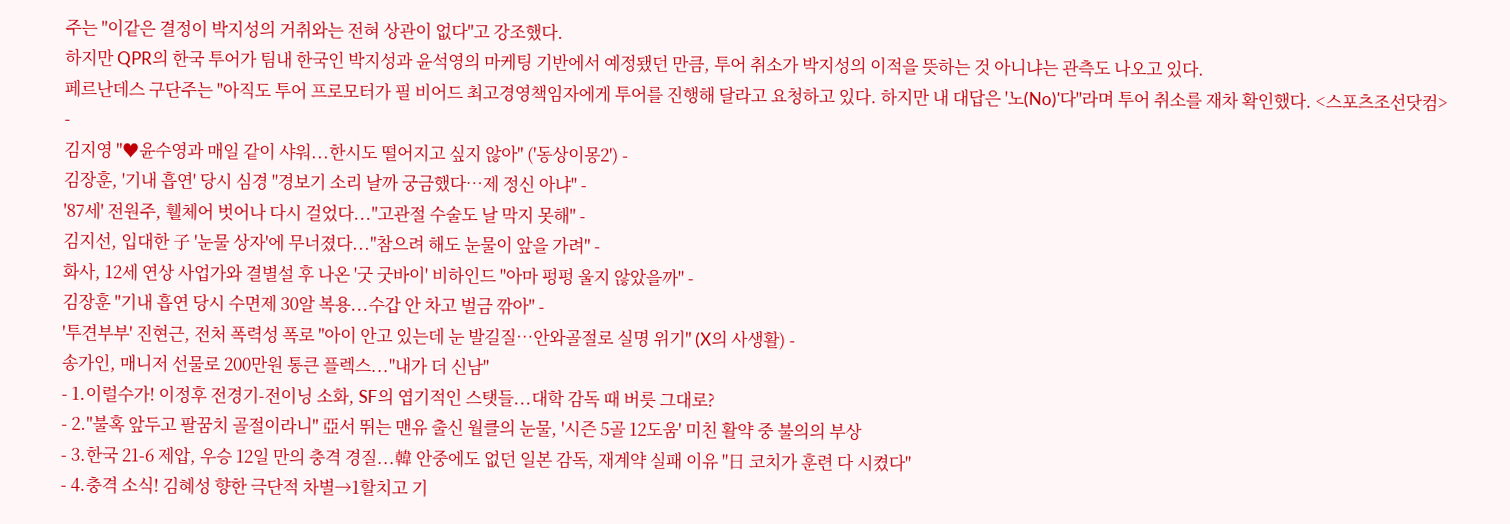주는 "이같은 결정이 박지성의 거취와는 전혀 상관이 없다"고 강조했다.
하지만 QPR의 한국 투어가 팀내 한국인 박지성과 윤석영의 마케팅 기반에서 예정됐던 만큼, 투어 취소가 박지성의 이적을 뜻하는 것 아니냐는 관측도 나오고 있다.
페르난데스 구단주는 "아직도 투어 프로모터가 필 비어드 최고경영책임자에게 투어를 진행해 달라고 요청하고 있다. 하지만 내 대답은 '노(No)'다"라며 투어 취소를 재차 확인했다. <스포츠조선닷컴>
-
김지영 "♥윤수영과 매일 같이 샤워...한시도 떨어지고 싶지 않아" ('동상이몽2') -
김장훈, '기내 흡연' 당시 심경 "경보기 소리 날까 궁금했다…제 정신 아냐" -
'87세' 전원주, 휄체어 벗어나 다시 걸었다..."고관절 수술도 날 막지 못해" -
김지선, 입대한 子 '눈물 상자'에 무너졌다..."참으려 해도 눈물이 앞을 가려" -
화사, 12세 연상 사업가와 결별설 후 나온 '굿 굿바이' 비하인드 "아마 펑펑 울지 않았을까" -
김장훈 "기내 흡연 당시 수면제 30알 복용...수갑 안 차고 벌금 깎아" -
'투견부부' 진현근, 전처 폭력성 폭로 "아이 안고 있는데 눈 발길질…안와골절로 실명 위기" (X의 사생활) -
송가인, 매니저 선물로 200만원 통큰 플렉스..."내가 더 신남"
- 1.이럴수가! 이정후 전경기-전이닝 소화, SF의 엽기적인 스탯들...대학 감독 때 버릇 그대로?
- 2."불혹 앞두고 팔꿈치 골절이라니" 亞서 뛰는 맨유 출신 월클의 눈물, '시즌 5골 12도움' 미친 활약 중 불의의 부상
- 3.한국 21-6 제압, 우승 12일 만의 충격 경질...韓 안중에도 없던 일본 감독, 재계약 실패 이유 "日 코치가 훈련 다 시켰다"
- 4.충격 소식! 김혜성 향한 극단적 차별→1할치고 기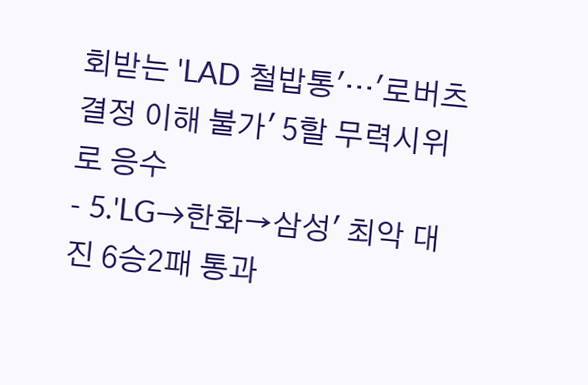회받는 'LAD 철밥통'…'로버츠 결정 이해 불가' 5할 무력시위로 응수
- 5.'LG→한화→삼성' 최악 대진 6승2패 통과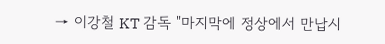→ 이강철 KT 감독 "마지막에 정상에서 만납시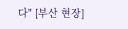다" [부산 현장]